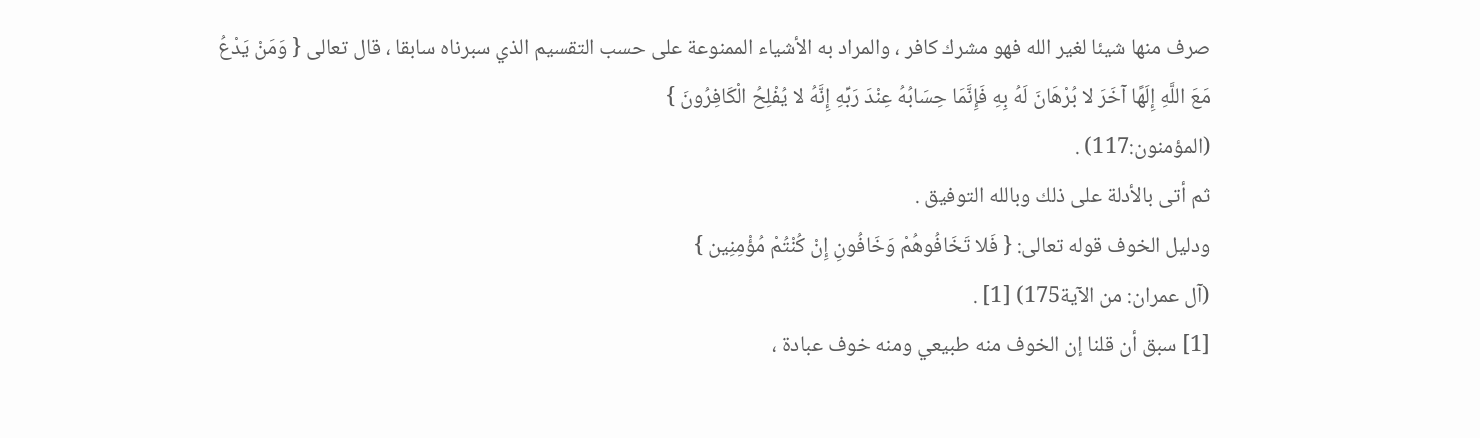صرف منها شيئا لغير الله فهو مشرك كافر ، والمراد به الأشياء الممنوعة على حسب التقسيم الذي سبرناه سابقا ، قال تعالى { وَمَنْ يَدْعُ مَعَ اللَّهِ إِلَهًا آخَرَ لا بُرْهَانَ لَهُ بِهِ فَإِنَّمَا حِسَابُهُ عِنْدَ رَبِّهِ إِنَّهُ لا يُفْلِحُ الْكَافِرُونَ }
(المؤمنون:117) .
ثم أتى بالأدلة على ذلك وبالله التوفيق .
ودليل الخوف قوله تعالى: { فَلا تَخَافُوهُمْ وَخَافُونِ إِنْ كُنْتُمْ مُؤْمِنِين }
(آل عمران: من الآية175) [1] .
[1] سبق أن قلنا إن الخوف منه طبيعي ومنه خوف عبادة ،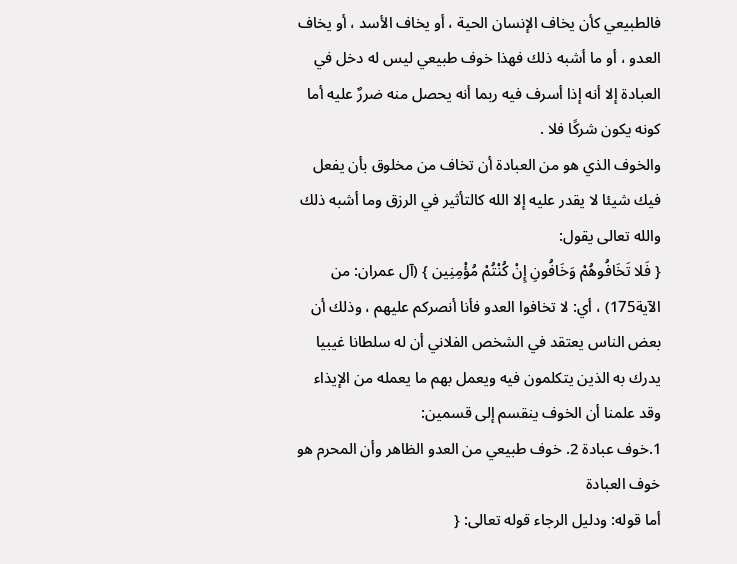فالطبيعي كأن يخاف الإنسان الحية ، أو يخاف الأسد ، أو يخاف العدو ، أو ما أشبه ذلك فهذا خوف طبيعي ليس له دخل في العبادة إلا أنه إذا أسرف فيه ربما أنه يحصل منه ضررٌ عليه أما كونه يكون شركًا فلا .
والخوف الذي هو من العبادة أن تخاف من مخلوق بأن يفعل فيك شيئا لا يقدر عليه إلا الله كالتأثير في الرزق وما أشبه ذلك والله تعالى يقول:
{ فَلا تَخَافُوهُمْ وَخَافُونِ إِنْ كُنْتُمْ مُؤْمِنِين } (آل عمران: من الآية175) ، أي: لا تخافوا العدو فأنا أنصركم عليهم ، وذلك أن بعض الناس يعتقد في الشخص الفلاني أن له سلطانا غيبيا يدرك به الذين يتكلمون فيه ويعمل بهم ما يعمله من الإيذاء وقد علمنا أن الخوف ينقسم إلى قسمين:
1.خوف عبادة 2. خوف طبيعي من العدو الظاهر وأن المحرم هو خوف العبادة
أما قوله: ودليل الرجاء قوله تعالى: {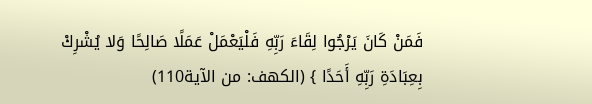فَمَنْ كَانَ يَرْجُوا لِقَاءَ رَبِّهِ فَلْيَعْمَلْ عَمَلًا صَالِحًا وَلا يُشْرِكْ بِعِبَادَةِ رَبِّهِ أَحَدًا } (الكهف: من الآية110)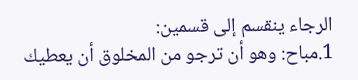الرجاء ينقسم إلى قسمين:
1.مباح: وهو أن ترجو من المخلوق أن يعطيك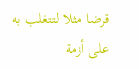قرضا مثلا لتتغلب به على أزمة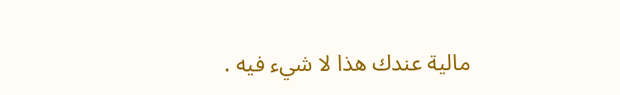مالية عندك هذا لا شيء فيه .